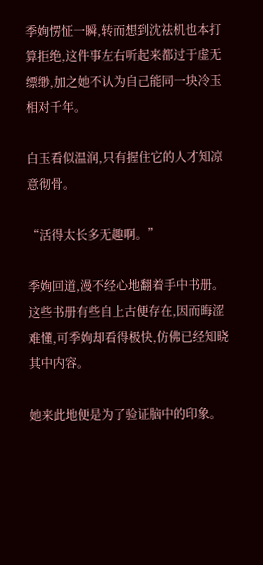季姰愣怔一瞬,转而想到沈祛机也本打算拒绝,这件事左右听起来都过于虚无缥缈,加之她不认为自己能同一块冷玉相对千年。

白玉看似温润,只有握住它的人才知凉意彻骨。

“活得太长多无趣啊。”

季姰回道,漫不经心地翻着手中书册。这些书册有些自上古便存在,因而晦涩难懂,可季姰却看得极快,仿佛已经知晓其中内容。

她来此地便是为了验证脑中的印象。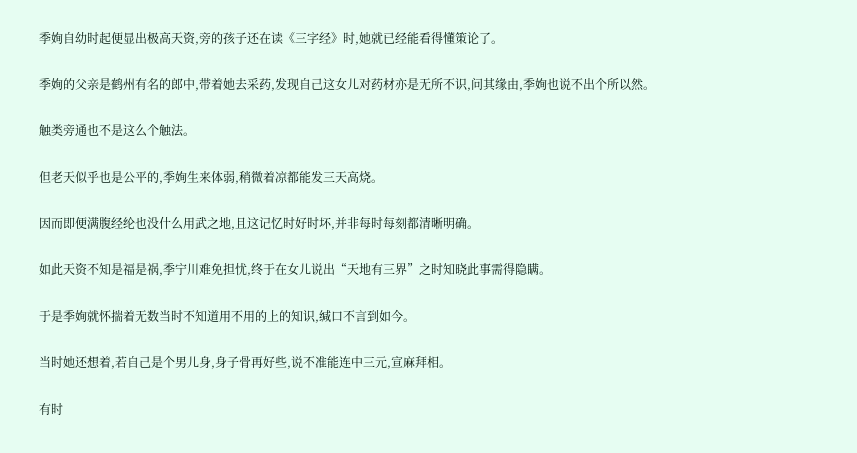季姰自幼时起便显出极高天资,旁的孩子还在读《三字经》时,她就已经能看得懂策论了。

季姰的父亲是鹤州有名的郎中,带着她去采药,发现自己这女儿对药材亦是无所不识,问其缘由,季姰也说不出个所以然。

触类旁通也不是这么个触法。

但老天似乎也是公平的,季姰生来体弱,稍微着凉都能发三天高烧。

因而即便满腹经纶也没什么用武之地,且这记忆时好时坏,并非每时每刻都清晰明确。

如此天资不知是福是祸,季宁川难免担忧,终于在女儿说出“天地有三界”之时知晓此事需得隐瞒。

于是季姰就怀揣着无数当时不知道用不用的上的知识,缄口不言到如今。

当时她还想着,若自己是个男儿身,身子骨再好些,说不准能连中三元,宣麻拜相。

有时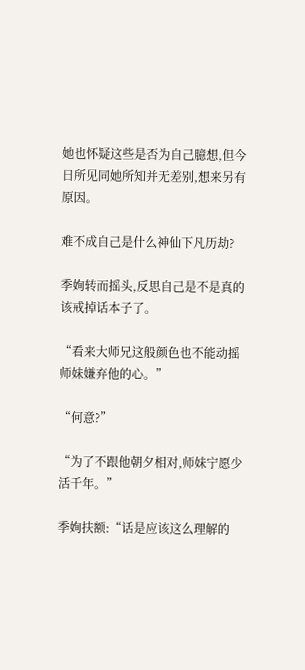她也怀疑这些是否为自己臆想,但今日所见同她所知并无差别,想来另有原因。

难不成自己是什么神仙下凡历劫?

季姰转而摇头,反思自己是不是真的该戒掉话本子了。

“看来大师兄这般颜色也不能动摇师妹嫌弃他的心。”

“何意?”

“为了不跟他朝夕相对,师妹宁愿少活千年。”

季姰扶额:“话是应该这么理解的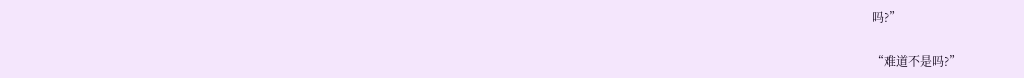吗?”

“难道不是吗?”